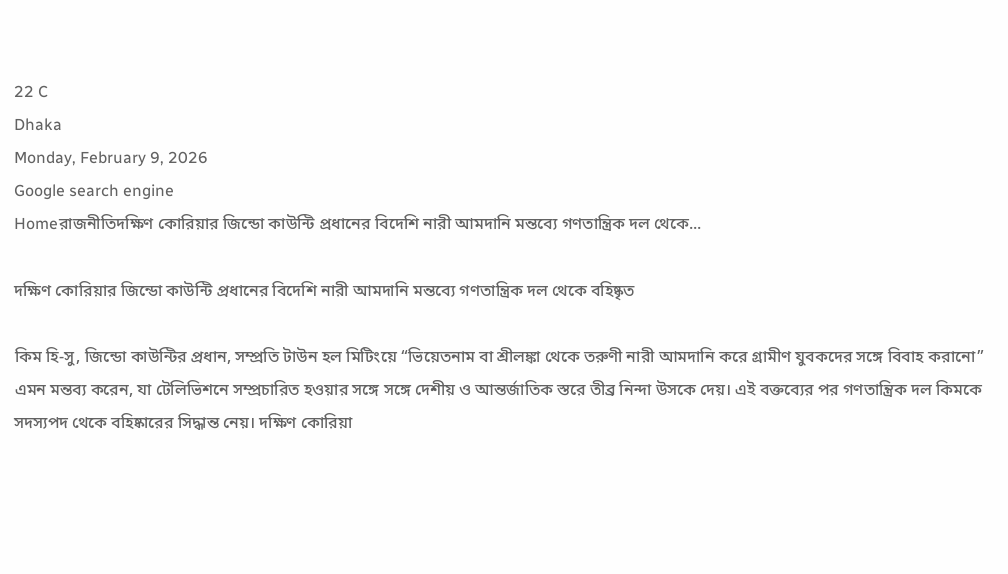22 C
Dhaka
Monday, February 9, 2026
Google search engine
Homeরাজনীতিদক্ষিণ কোরিয়ার জিন্ডো কাউন্টি প্রধানের বিদেশি নারী আমদানি মন্তব্যে গণতান্ত্রিক দল থেকে...

দক্ষিণ কোরিয়ার জিন্ডো কাউন্টি প্রধানের বিদেশি নারী আমদানি মন্তব্যে গণতান্ত্রিক দল থেকে বহিষ্কৃত

কিম হি-সু, জিন্ডো কাউন্টির প্রধান, সম্প্রতি টাউন হল মিটিংয়ে “ভিয়েতনাম বা শ্রীলঙ্কা থেকে তরুণী নারী আমদানি করে গ্রামীণ যুবকদের সঙ্গে বিবাহ করানো” এমন মন্তব্য করেন, যা টেলিভিশনে সম্প্রচারিত হওয়ার সঙ্গে সঙ্গে দেশীয় ও আন্তর্জাতিক স্তরে তীব্র নিন্দা উসকে দেয়। এই বক্তব্যের পর গণতান্ত্রিক দল কিমকে সদস্যপদ থেকে বহিষ্কারের সিদ্ধান্ত নেয়। দক্ষিণ কোরিয়া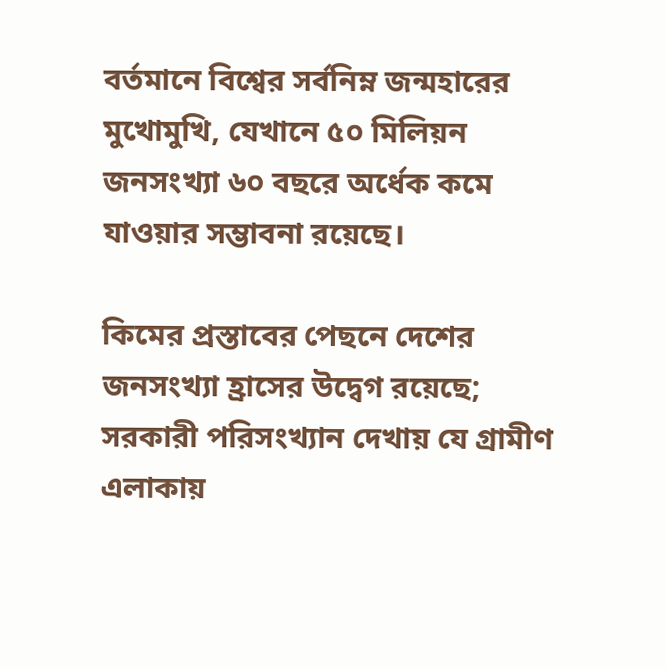বর্তমানে বিশ্বের সর্বনিম্ন জন্মহারের মুখোমুখি, যেখানে ৫০ মিলিয়ন জনসংখ্যা ৬০ বছরে অর্ধেক কমে যাওয়ার সম্ভাবনা রয়েছে।

কিমের প্রস্তাবের পেছনে দেশের জনসংখ্যা হ্রাসের উদ্বেগ রয়েছে; সরকারী পরিসংখ্যান দেখায় যে গ্রামীণ এলাকায়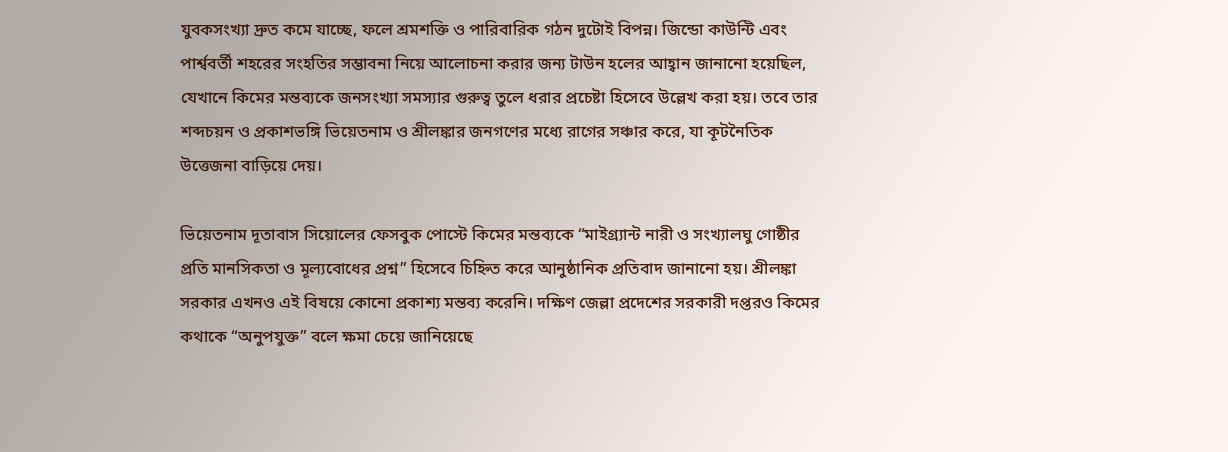যুবকসংখ্যা দ্রুত কমে যাচ্ছে, ফলে শ্রমশক্তি ও পারিবারিক গঠন দুটোই বিপন্ন। জিন্ডো কাউন্টি এবং পার্শ্ববর্তী শহরের সংহতির সম্ভাবনা নিয়ে আলোচনা করার জন্য টাউন হলের আহ্বান জানানো হয়েছিল, যেখানে কিমের মন্তব্যকে জনসংখ্যা সমস্যার গুরুত্ব তুলে ধরার প্রচেষ্টা হিসেবে উল্লেখ করা হয়। তবে তার শব্দচয়ন ও প্রকাশভঙ্গি ভিয়েতনাম ও শ্রীলঙ্কার জনগণের মধ্যে রাগের সঞ্চার করে, যা কূটনৈতিক উত্তেজনা বাড়িয়ে দেয়।

ভিয়েতনাম দূতাবাস সিয়োলের ফেসবুক পোস্টে কিমের মন্তব্যকে “মাইগ্র্যান্ট নারী ও সংখ্যালঘু গোষ্ঠীর প্রতি মানসিকতা ও মূল্যবোধের প্রশ্ন” হিসেবে চিহ্নিত করে আনুষ্ঠানিক প্রতিবাদ জানানো হয়। শ্রীলঙ্কা সরকার এখনও এই বিষয়ে কোনো প্রকাশ্য মন্তব্য করেনি। দক্ষিণ জেল্লা প্রদেশের সরকারী দপ্তরও কিমের কথাকে “অনুপযুক্ত” বলে ক্ষমা চেয়ে জানিয়েছে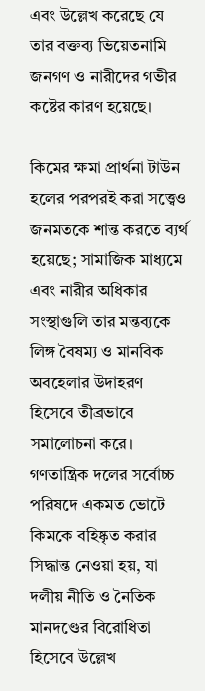এবং উল্লেখ করেছে যে তার বক্তব্য ভিয়েতনামি জনগণ ও নারীদের গভীর কষ্টের কারণ হয়েছে।

কিমের ক্ষমা প্রার্থনা টাউন হলের পরপরই করা সত্ত্বেও জনমতকে শান্ত করতে ব্যর্থ হয়েছে; সামাজিক মাধ্যমে এবং নারীর অধিকার সংস্থাগুলি তার মন্তব্যকে লিঙ্গ বৈষম্য ও মানবিক অবহেলার উদাহরণ হিসেবে তীব্রভাবে সমালোচনা করে। গণতান্ত্রিক দলের সর্বোচ্চ পরিষদে একমত ভোটে কিমকে বহিষ্কৃত করার সিদ্ধান্ত নেওয়া হয়, যা দলীয় নীতি ও নৈতিক মানদণ্ডের বিরোধিতা হিসেবে উল্লেখ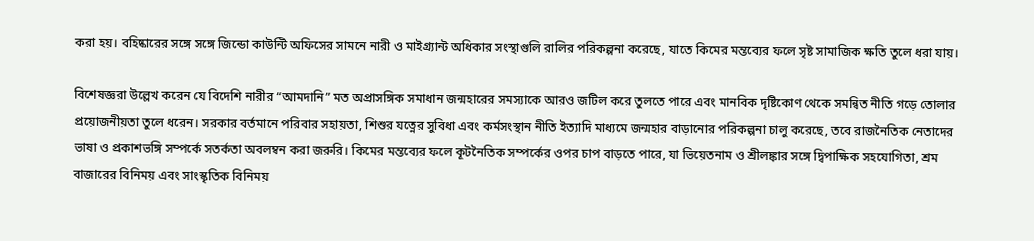করা হয়। বহিষ্কারের সঙ্গে সঙ্গে জিন্ডো কাউন্টি অফিসের সামনে নারী ও মাইগ্র্যান্ট অধিকার সংস্থাগুলি রালির পরিকল্পনা করেছে, যাতে কিমের মন্তব্যের ফলে সৃষ্ট সামাজিক ক্ষতি তুলে ধরা যায়।

বিশেষজ্ঞরা উল্লেখ করেন যে বিদেশি নারীর “আমদানি” মত অপ্রাসঙ্গিক সমাধান জন্মহারের সমস্যাকে আরও জটিল করে তুলতে পারে এবং মানবিক দৃষ্টিকোণ থেকে সমন্বিত নীতি গড়ে তোলার প্রয়োজনীয়তা তুলে ধরেন। সরকার বর্তমানে পরিবার সহায়তা, শিশুর যত্নের সুবিধা এবং কর্মসংস্থান নীতি ইত্যাদি মাধ্যমে জন্মহার বাড়ানোর পরিকল্পনা চালু করেছে, তবে রাজনৈতিক নেতাদের ভাষা ও প্রকাশভঙ্গি সম্পর্কে সতর্কতা অবলম্বন করা জরুরি। কিমের মন্তব্যের ফলে কূটনৈতিক সম্পর্কের ওপর চাপ বাড়তে পারে, যা ভিয়েতনাম ও শ্রীলঙ্কার সঙ্গে দ্বিপাক্ষিক সহযোগিতা, শ্রম বাজারের বিনিময় এবং সাংস্কৃতিক বিনিময়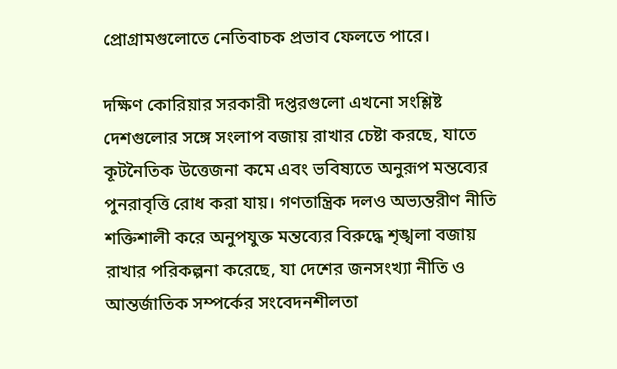প্রোগ্রামগুলোতে নেতিবাচক প্রভাব ফেলতে পারে।

দক্ষিণ কোরিয়ার সরকারী দপ্তরগুলো এখনো সংশ্লিষ্ট দেশগুলোর সঙ্গে সংলাপ বজায় রাখার চেষ্টা করছে, যাতে কূটনৈতিক উত্তেজনা কমে এবং ভবিষ্যতে অনুরূপ মন্তব্যের পুনরাবৃত্তি রোধ করা যায়। গণতান্ত্রিক দলও অভ্যন্তরীণ নীতি শক্তিশালী করে অনুপযুক্ত মন্তব্যের বিরুদ্ধে শৃঙ্খলা বজায় রাখার পরিকল্পনা করেছে, যা দেশের জনসংখ্যা নীতি ও আন্তর্জাতিক সম্পর্কের সংবেদনশীলতা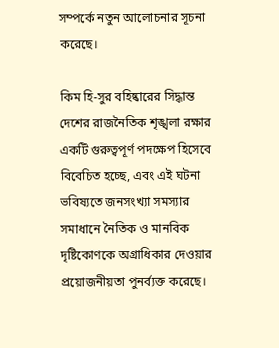সম্পর্কে নতুন আলোচনার সূচনা করেছে।

কিম হি-সুর বহিষ্কারের সিদ্ধান্ত দেশের রাজনৈতিক শৃঙ্খলা রক্ষার একটি গুরুত্বপূর্ণ পদক্ষেপ হিসেবে বিবেচিত হচ্ছে, এবং এই ঘটনা ভবিষ্যতে জনসংখ্যা সমস্যার সমাধানে নৈতিক ও মানবিক দৃষ্টিকোণকে অগ্রাধিকার দেওয়ার প্রয়োজনীয়তা পুনর্ব্যক্ত করেছে।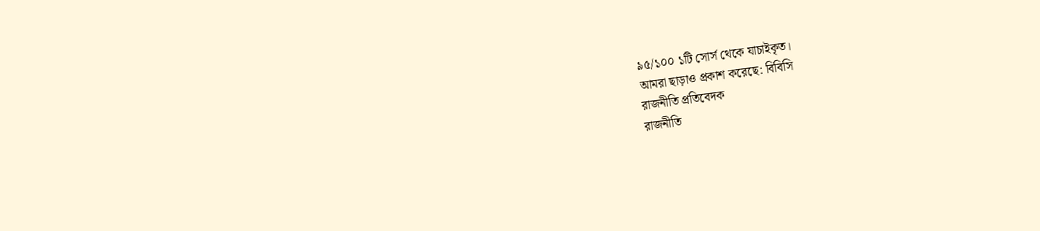৯৫/১০০ ১টি সোর্স থেকে যাচাইকৃত।
আমরা ছাড়াও প্রকাশ করেছে: বিবিসি
রাজনীতি প্রতিবেদক
রাজনীতি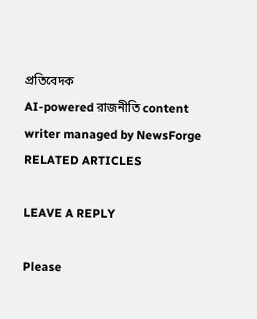প্রতিবেদক
AI-powered রাজনীতি content writer managed by NewsForge
RELATED ARTICLES

LEAVE A REPLY

Please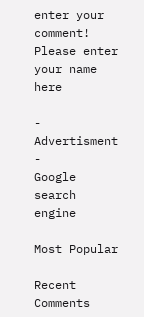enter your comment!
Please enter your name here

- Advertisment -
Google search engine

Most Popular

Recent Comments